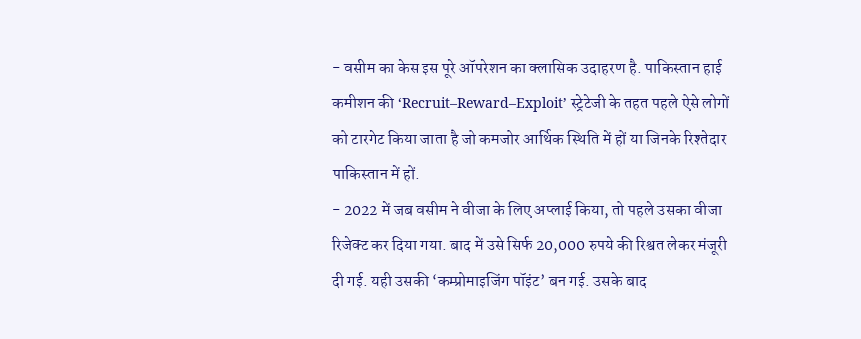- वसीम का केस इस पूरे ऑपरेशन का क्लासिक उदाहरण है. पाकिस्तान हाई कमीशन की ‘Recruit–Reward–Exploit’ स्ट्रेटेजी के तहत पहले ऐसे लोगों को टारगेट किया जाता है जो कमजोर आर्थिक स्थिति में हों या जिनके रिश्तेदार पाकिस्तान में हों.
- 2022 में जब वसीम ने वीजा के लिए अप्लाई किया, तो पहले उसका वीजा रिजेक्ट कर दिया गया. बाद में उसे सिर्फ 20,000 रुपये की रिश्वत लेकर मंजूरी दी गई. यही उसकी ‘कम्प्रोमाइजिंग पॉइंट’ बन गई. उसके बाद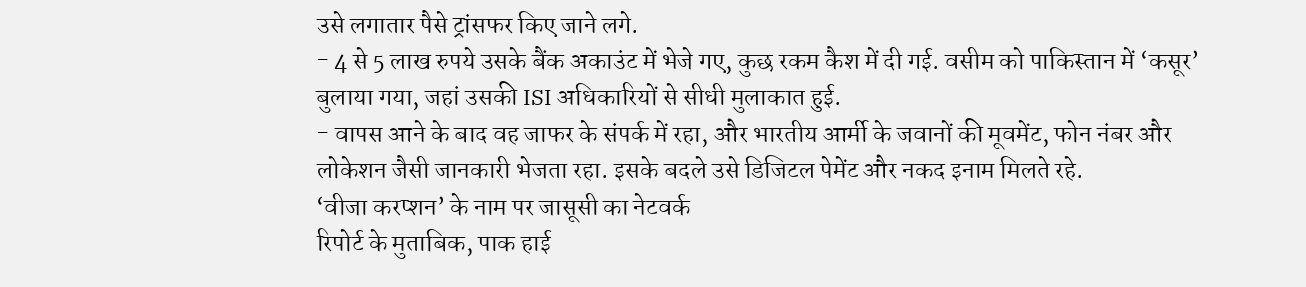उसे लगातार पैसे ट्रांसफर किए जाने लगे.
- 4 से 5 लाख रुपये उसके बैंक अकाउंट में भेजे गए, कुछ रकम कैश में दी गई. वसीम को पाकिस्तान में ‘कसूर’ बुलाया गया, जहां उसकी ISI अधिकारियों से सीधी मुलाकात हुई.
- वापस आने के बाद वह जाफर के संपर्क में रहा, और भारतीय आर्मी के जवानों की मूवमेंट, फोन नंबर और लोकेशन जैसी जानकारी भेजता रहा. इसके बदले उसे डिजिटल पेमेंट और नकद इनाम मिलते रहे.
‘वीजा करप्शन’ के नाम पर जासूसी का नेटवर्क
रिपोर्ट के मुताबिक, पाक हाई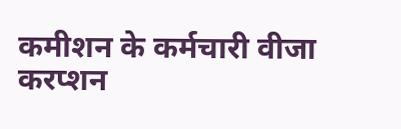कमीशन के कर्मचारी वीजा करप्शन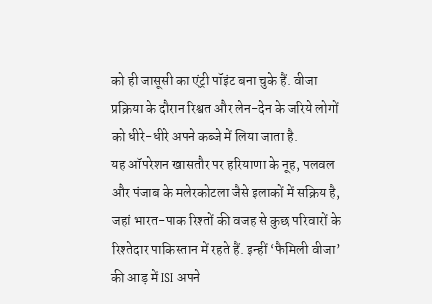को ही जासूसी का एंट्री पॉइंट बना चुके हैं. वीजा प्रक्रिया के दौरान रिश्वत और लेन-देन के जरिये लोगों को धीरे-धीरे अपने कब्जे में लिया जाता है.
यह ऑपरेशन खासतौर पर हरियाणा के नूह, पलवल और पंजाब के मलेरकोटला जैसे इलाकों में सक्रिय है, जहां भारत-पाक रिश्तों की वजह से कुछ परिवारों के रिश्तेदार पाकिस्तान में रहते हैं. इन्हीं ‘फैमिली वीजा’ की आड़ में ISI अपने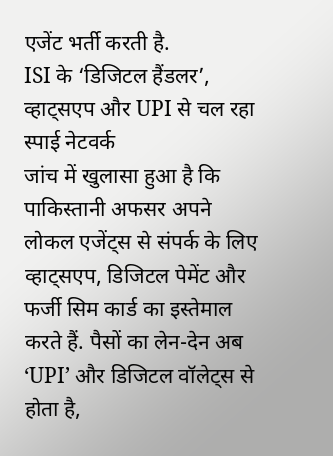एजेंट भर्ती करती है.
ISI के ‘डिजिटल हैंडलर’, व्हाट्सएप और UPI से चल रहा स्पाई नेटवर्क
जांच में खुलासा हुआ है कि पाकिस्तानी अफसर अपने लोकल एजेंट्स से संपर्क के लिए व्हाट्सएप, डिजिटल पेमेंट और फर्जी सिम कार्ड का इस्तेमाल करते हैं. पैसों का लेन-देन अब ‘UPI’ और डिजिटल वॉलेट्स से होता है,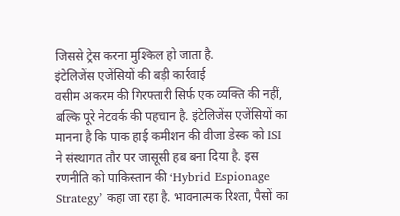जिससे ट्रेस करना मुश्किल हो जाता है.
इंटेलिजेंस एजेंसियों की बड़ी कार्रवाई
वसीम अकरम की गिरफ्तारी सिर्फ एक व्यक्ति की नहीं, बल्कि पूरे नेटवर्क की पहचान है. इंटेलिजेंस एजेंसियों का मानना है कि पाक हाई कमीशन की वीजा डेस्क को ISI ने संस्थागत तौर पर जासूसी हब बना दिया है. इस रणनीति को पाकिस्तान की ‘Hybrid Espionage Strategy’ कहा जा रहा है. भावनात्मक रिश्ता, पैसों का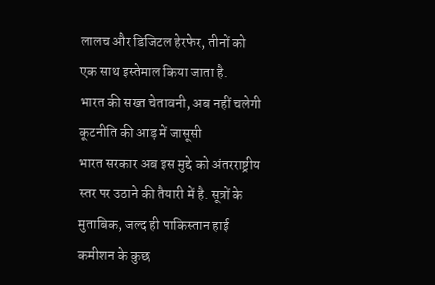लालच और डिजिटल हेरफेर, तीनों को एक साथ इस्तेमाल किया जाता है.
भारत की सख्त चेतावनी, अब नहीं चलेगी कूटनीति की आड़ में जासूसी
भारत सरकार अब इस मुद्दे को अंतरराष्ट्रीय स्तर पर उठाने की तैयारी में है. सूत्रों के मुताबिक, जल्द ही पाकिस्तान हाई कमीशन के कुछ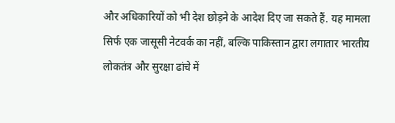और अधिकारियों को भी देश छोड़ने के आदेश दिए जा सकते हैं. यह मामला सिर्फ एक जासूसी नेटवर्क का नहीं, बल्कि पाकिस्तान द्वारा लगातार भारतीय लोकतंत्र और सुरक्षा ढांचे में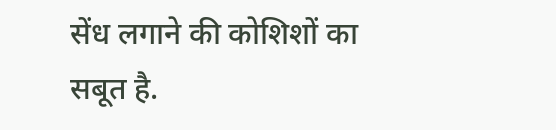सेंध लगाने की कोशिशों का सबूत है.